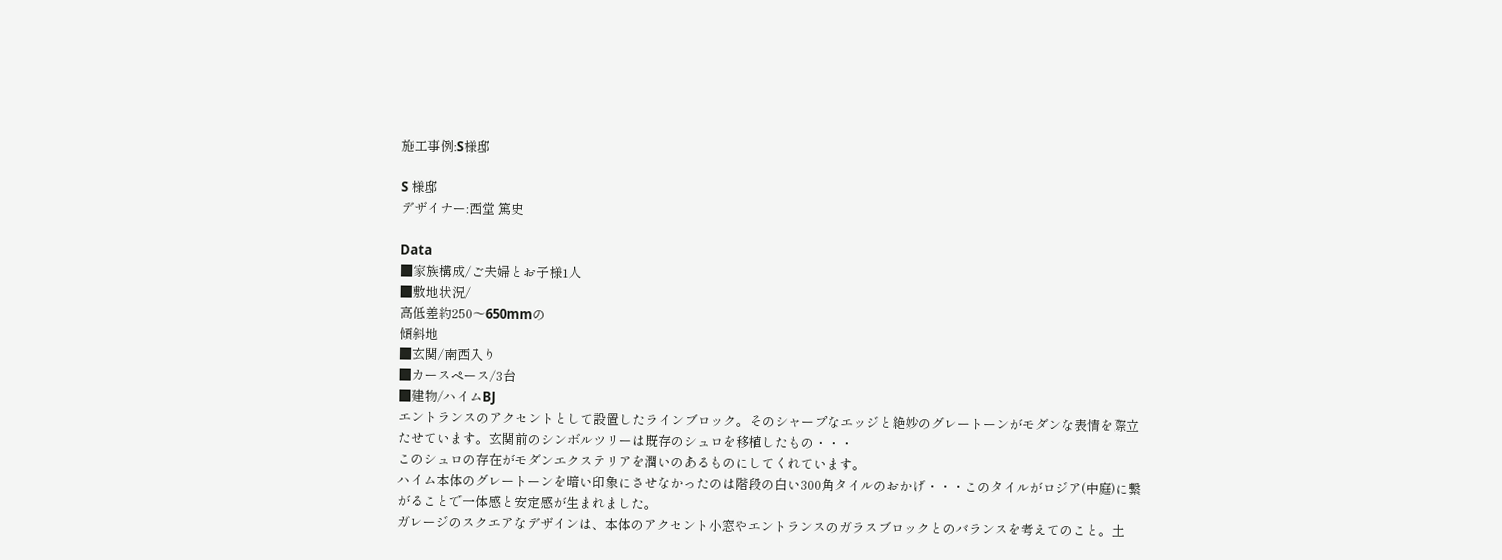施工事例:S様邸

S 様邸
デザイナー:西堂 篤史

Data
■家族構成/ご夫婦とお子様1人
■敷地状況/
高低差約250〜650mmの
傾斜地
■玄関/南西入り
■カースペース/3台
■建物/ハイムBJ
エントランスのアクセントとして設置したラインブロック。そのシャープなエッジと絶妙のグレートーンがモダンな表情を際立たせています。玄関前のシンボルツリーは既存のシュロを移植したもの・・・
このシュロの存在がモダンエクステリアを潤いのあるものにしてくれています。
ハイム本体のグレートーンを暗い印象にさせなかったのは階段の白い300角タイルのおかげ・・・このタイルがロジア(中庭)に繋がることで一体感と安定感が生まれました。
ガレージのスクエアなデザインは、本体のアクセント小窓やエントランスのガラスブロックとのバランスを考えてのこと。土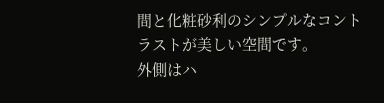間と化粧砂利のシンプルなコントラストが美しい空間です。
外側はハ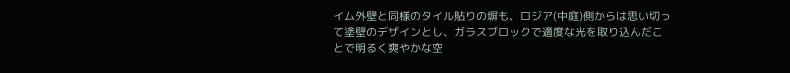イム外壁と同様のタイル貼りの塀も、ロジア(中庭)側からは思い切って塗壁のデザインとし、ガラスブロックで適度な光を取り込んだことで明るく爽やかな空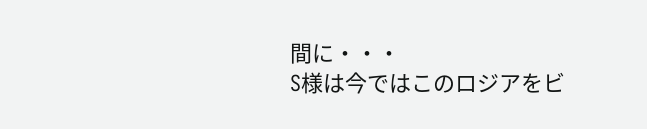間に・・・
S様は今ではこのロジアをビ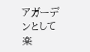アガーデンとして楽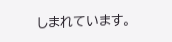しまれています。